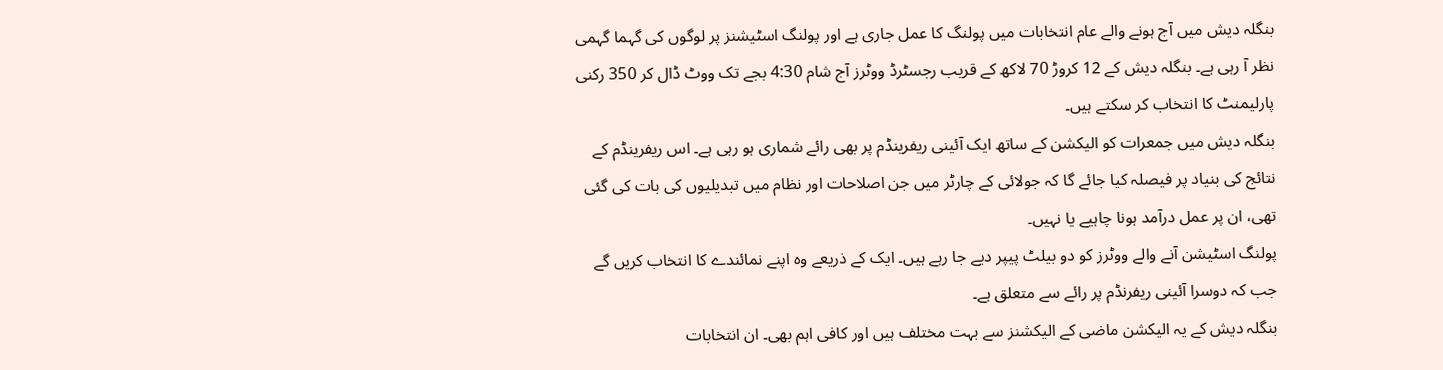بنگلہ دیش میں آج ہونے والے عام انتخابات میں پولنگ کا عمل جاری ہے اور پولنگ اسٹیشنز پر لوگوں کی گہما گہمی نظر آ رہی ہے۔ بنگلہ دیش کے 12 کروڑ 70 لاکھ کے قریب رجسٹرڈ ووٹرز آج شام 4:30 بجے تک ووٹ ڈال کر 350 رکنی پارلیمنٹ کا انتخاب کر سکتے ہیں۔
بنگلہ دیش میں جمعرات کو الیکشن کے ساتھ ایک آئینی ریفرینڈم پر بھی رائے شماری ہو رہی ہے۔ اس ریفرینڈم کے نتائج کی بنیاد پر فیصلہ کیا جائے گا کہ جولائی کے چارٹر میں جن اصلاحات اور نظام میں تبدیلیوں کی بات کی گئی تھی، ان پر عمل درآمد ہونا چاہیے یا نہیں۔
پولنگ اسٹیشن آنے والے ووٹرز کو دو بیلٹ پیپر دیے جا رہے ہیں۔ ایک کے ذریعے وہ اپنے نمائندے کا انتخاب کریں گے جب کہ دوسرا آئینی ریفرنڈم پر رائے سے متعلق ہے۔
بنگلہ دیش کے یہ الیکشن ماضی کے الیکشنز سے بہت مختلف ہیں اور کافی اہم بھی۔ ان انتخابات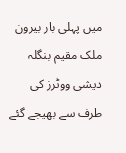میں پہلی بار بیرون ملک مقیم بنگلہ دیشی ووٹرز کی طرف سے بھیجے گئے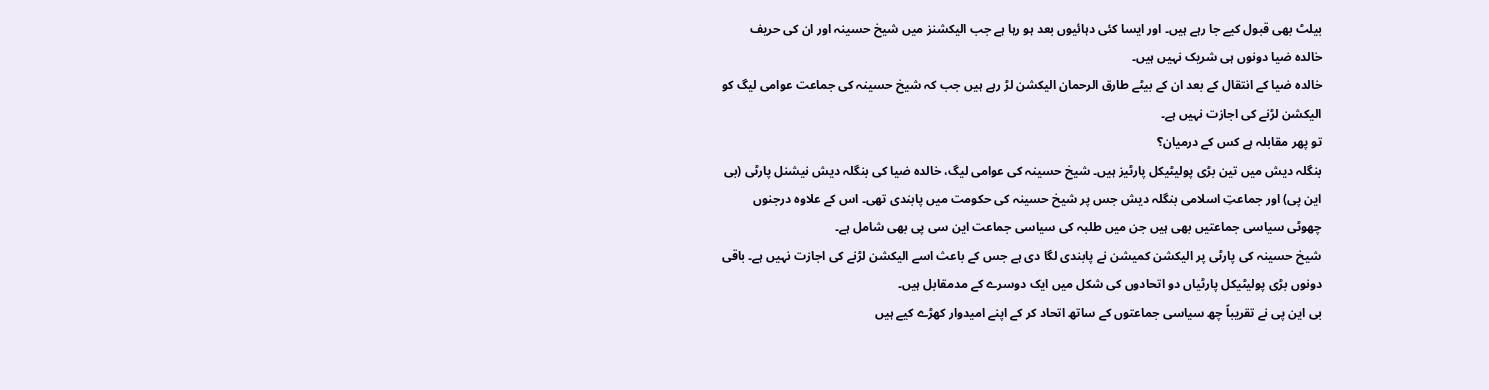بیلٹ بھی قبول کیے جا رہے ہیں۔ اور ایسا کئی دہائیوں بعد ہو رہا ہے جب الیکشنز میں شیخ حسینہ اور ان کی حریف خالدہ ضیا دونوں ہی شریک نہیں ہیں۔
خالدہ ضیا کے انتقال کے بعد ان کے بیٹے طارق الرحمان الیکشن لڑ رہے ہیں جب کہ شیخ حسینہ کی جماعت عوامی لیگ کو الیکشن لڑنے کی اجازت نہیں ہے۔
تو پھر مقابلہ ہے کس کے درمیان؟
بنگلہ دیش میں تین بڑی پولیٹیکل پارٹیز ہیں۔ شیخ حسینہ کی عوامی لیگ، خالدہ ضیا کی بنگلہ دیش نیشنل پارٹی (بی این پی) اور جماعتِ اسلامی بنگلہ دیش جس پر شیخ حسینہ کی حکومت میں پابندی تھی۔ اس کے علاوہ درجنوں چھوٹی سیاسی جماعتیں بھی ہیں جن میں طلبہ کی سیاسی جماعت این سی پی بھی شامل ہے۔
شیخ حسینہ کی پارٹی پر الیکشن کمیشن نے پابندی لگا دی ہے جس کے باعث اسے الیکشن لڑنے کی اجازت نہیں ہے۔ باقی دونوں بڑی پولیٹیکل پارٹیاں دو اتحادوں کی شکل میں ایک دوسرے کے مدمقابل ہیں۔
بی این پی نے تقریباً چھ سیاسی جماعتوں کے ساتھ اتحاد کر کے اپنے امیدوار کھڑے کیے ہیں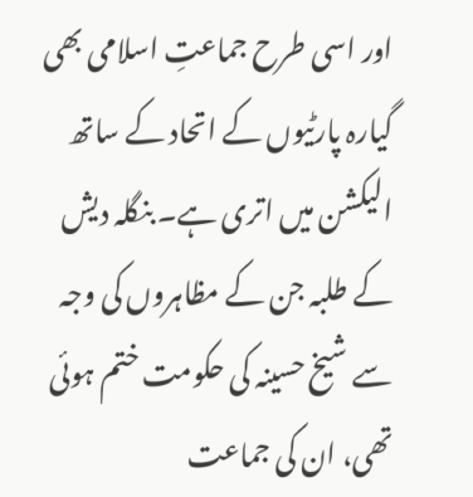اور اسی طرح جماعتِ اسلامی بھی گیارہ پارٹیوں کے اتحاد کے ساتھ الیکشن میں اتری ہے۔ بنگلہ دیش کے طلبہ جن کے مظاہروں کی وجہ سے شیخ حسینہ کی حکومت ختم ہوئی تھی، ان کی جماعت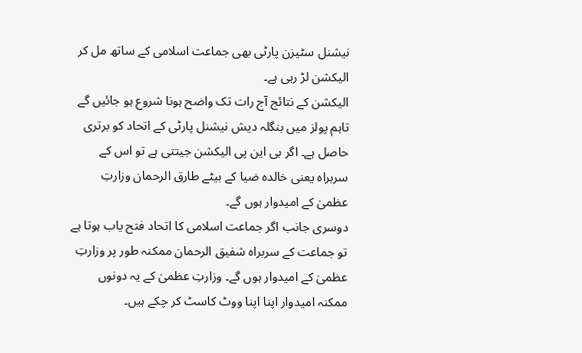نیشنل سٹیزن پارٹی بھی جماعت اسلامی کے ساتھ مل کر الیکشن لڑ رہی ہے۔
الیکشن کے نتائج آج رات تک واضح ہونا شروع ہو جائیں گے تاہم پولز میں بنگلہ دیش نیشنل پارٹی کے اتحاد کو برتری حاصل ہے۔ اگر بی این پی الیکشن جیتتی ہے تو اس کے سربراہ یعنی خالدہ ضیا کے بیٹے طارق الرحمان وزارتِ عظمیٰ کے امیدوار ہوں گے۔
دوسری جانب اگر جماعت اسلامی کا اتحاد فتح یاب ہوتا ہے تو جماعت کے سربراہ شفیق الرحمان ممکنہ طور پر وزارتِ عظمیٰ کے امیدوار ہوں گے۔ وزارتِ عظمیٰ کے یہ دونوں ممکنہ امیدوار اپنا اپنا ووٹ کاسٹ کر چکے ہیں۔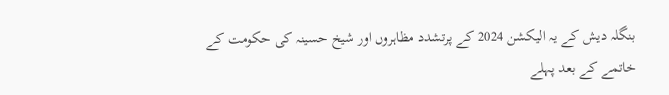بنگلہ دیش کے یہ الیکشن 2024 کے پرتشدد مظاہروں اور شیخ حسینہ کی حکومت کے خاتمے کے بعد پہلے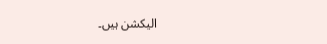الیکشن ہیں۔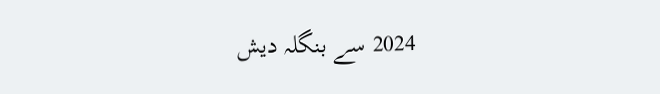2024 سے بنگلہ دیش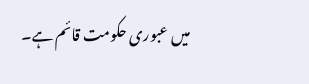میں عبوری حکومت قائم ہے۔